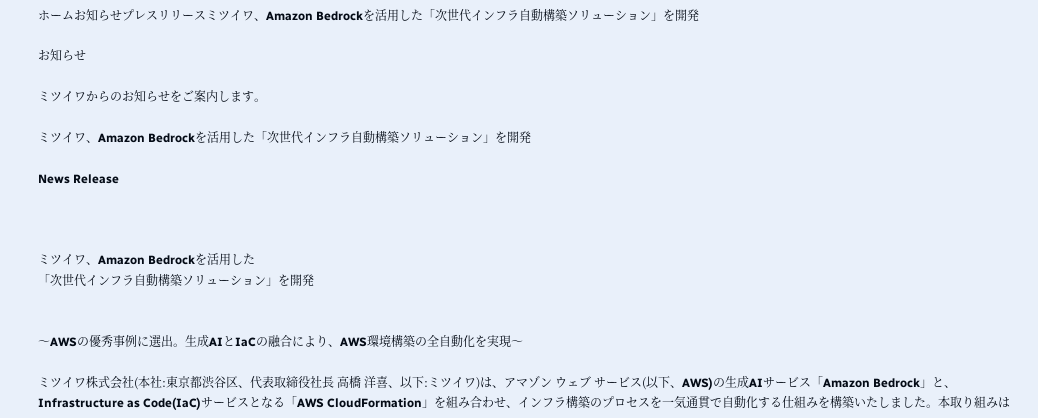ホームお知らせプレスリリースミツイワ、Amazon Bedrockを活用した「次世代インフラ自動構築ソリューション」を開発

お知らせ

ミツイワからのお知らせをご案内します。

ミツイワ、Amazon Bedrockを活用した「次世代インフラ自動構築ソリューション」を開発

News Release



ミツイワ、Amazon Bedrockを活用した
「次世代インフラ自動構築ソリューション」を開発


〜AWSの優秀事例に選出。生成AIとIaCの融合により、AWS環境構築の全自動化を実現〜

ミツイワ株式会社(本社:東京都渋谷区、代表取締役社長 高橋 洋喜、以下:ミツイワ)は、アマゾン ウェブ サービス(以下、AWS)の生成AIサービス「Amazon Bedrock」と、Infrastructure as Code(IaC)サービスとなる「AWS CloudFormation」を組み合わせ、インフラ構築のプロセスを一気通貫で自動化する仕組みを構築いたしました。本取り組みは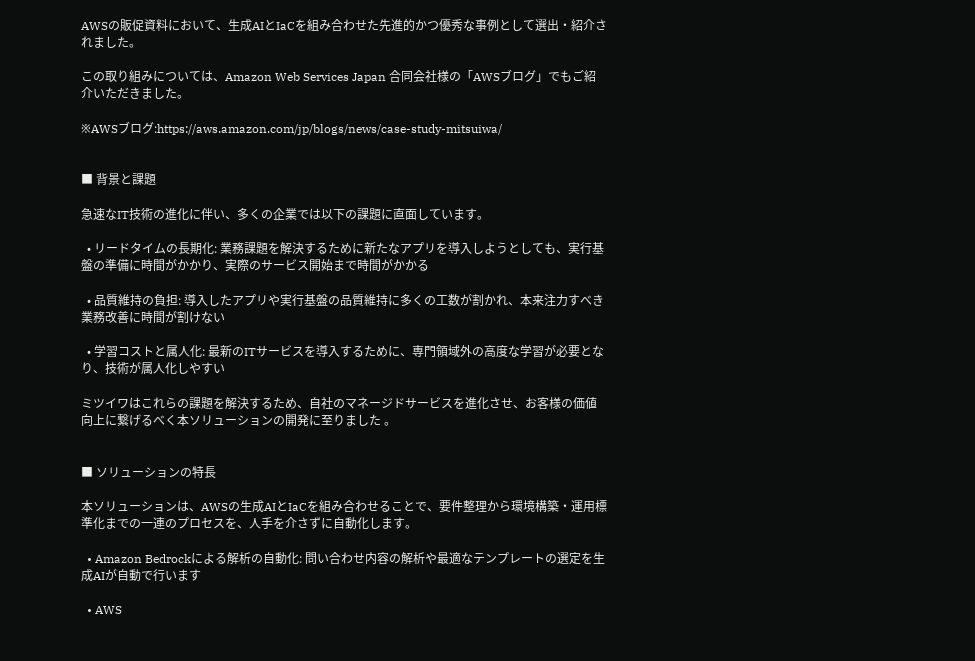AWSの販促資料において、生成AIとIaCを組み合わせた先進的かつ優秀な事例として選出・紹介されました。

この取り組みについては、Amazon Web Services Japan 合同会社様の「AWSブログ」でもご紹介いただきました。

※AWSブログ:https://aws.amazon.com/jp/blogs/news/case-study-mitsuiwa/


■ 背景と課題

急速なIT技術の進化に伴い、多くの企業では以下の課題に直面しています。

  • リードタイムの長期化: 業務課題を解決するために新たなアプリを導入しようとしても、実行基盤の準備に時間がかかり、実際のサービス開始まで時間がかかる

  • 品質維持の負担: 導入したアプリや実行基盤の品質維持に多くの工数が割かれ、本来注力すべき業務改善に時間が割けない

  • 学習コストと属人化: 最新のITサービスを導入するために、専門領域外の高度な学習が必要となり、技術が属人化しやすい

ミツイワはこれらの課題を解決するため、自社のマネージドサービスを進化させ、お客様の価値向上に繋げるべく本ソリューションの開発に至りました 。


■ ソリューションの特長

本ソリューションは、AWSの生成AIとIaCを組み合わせることで、要件整理から環境構築・運用標準化までの一連のプロセスを、人手を介さずに自動化します。

  • Amazon Bedrockによる解析の自動化: 問い合わせ内容の解析や最適なテンプレートの選定を生成AIが自動で行います

  • AWS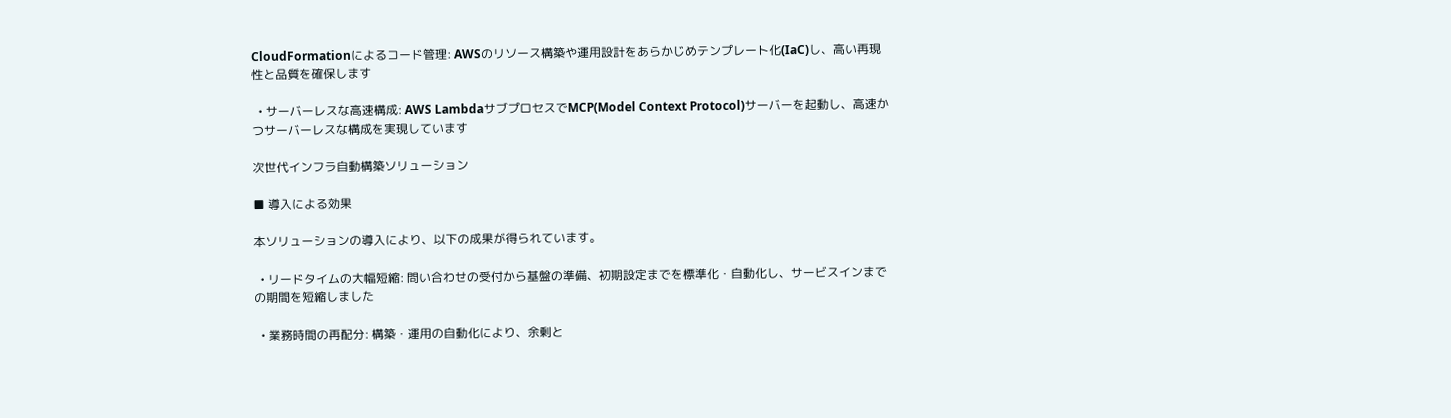CloudFormationによるコード管理: AWSのリソース構築や運用設計をあらかじめテンプレート化(IaC)し、高い再現性と品質を確保します

  • サーバーレスな高速構成: AWS LambdaサブプロセスでMCP(Model Context Protocol)サーバーを起動し、高速かつサーバーレスな構成を実現しています

次世代インフラ自動構築ソリューション

■ 導入による効果

本ソリューションの導入により、以下の成果が得られています。

  • リードタイムの大幅短縮: 問い合わせの受付から基盤の準備、初期設定までを標準化・自動化し、サービスインまでの期間を短縮しました

  • 業務時間の再配分: 構築・運用の自動化により、余剰と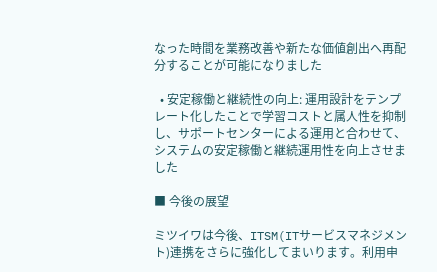なった時間を業務改善や新たな価値創出へ再配分することが可能になりました

  • 安定稼働と継続性の向上: 運用設計をテンプレート化したことで学習コストと属人性を抑制し、サポートセンターによる運用と合わせて、システムの安定稼働と継続運用性を向上させました

■ 今後の展望

ミツイワは今後、ITSM(ITサービスマネジメント)連携をさらに強化してまいります。利用申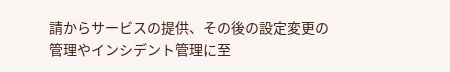請からサービスの提供、その後の設定変更の管理やインシデント管理に至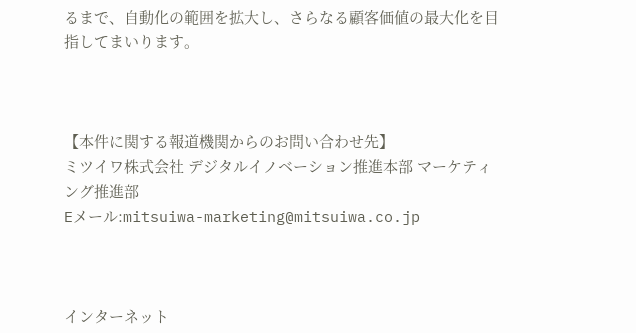るまで、自動化の範囲を拡大し、さらなる顧客価値の最大化を目指してまいります。



【本件に関する報道機関からのお問い合わせ先】
ミツイワ株式会社 デジタルイノベーション推進本部 マーケティング推進部
Eメール:mitsuiwa-marketing@mitsuiwa.co.jp



インターネット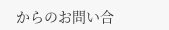からのお問い合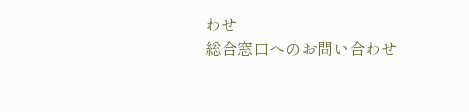わせ
総合窓口へのお問い合わせ